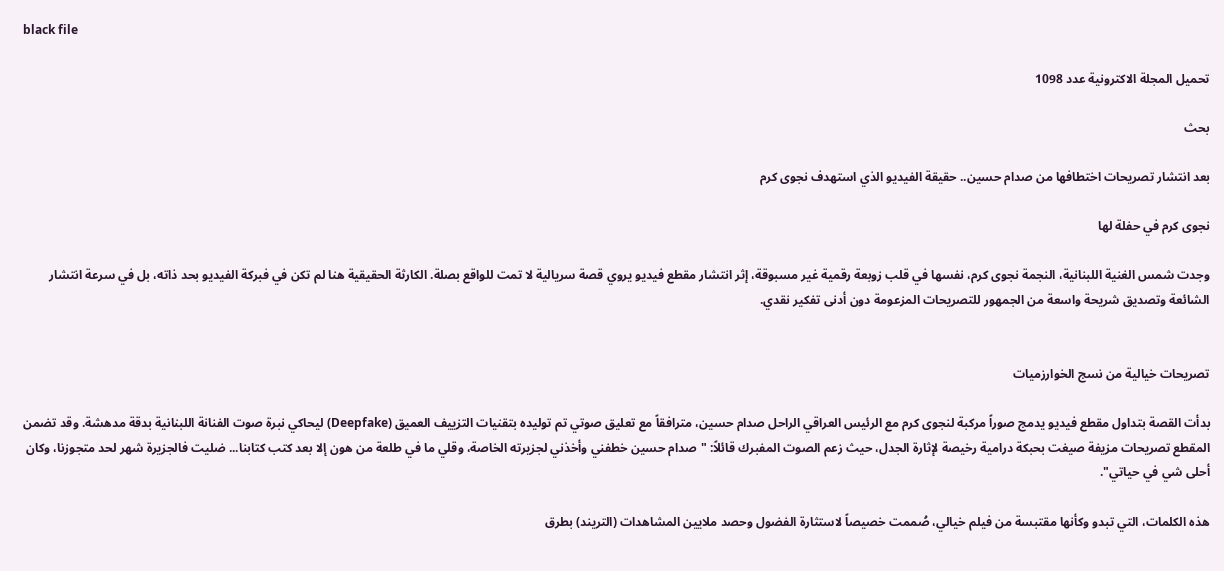black file

تحميل المجلة الاكترونية عدد 1098

بحث

بعد انتشار تصريحات اختطافها من صدام حسين.. حقيقة الفيديو الذي استهدف نجوى كرم

نجوى كرم في حفلة لها

وجدت شمس الغنية اللبنانية، النجمة نجوى كرم، نفسها في قلب زوبعة رقمية غير مسبوقة، إثر انتشار مقطع فيديو يروي قصة سريالية لا تمت للواقع بصلة. الكارثة الحقيقية هنا لم تكن في فبركة الفيديو بحد ذاته، بل في سرعة انتشار الشائعة وتصديق شريحة واسعة من الجمهور للتصريحات المزعومة دون أدنى تفكير نقدي.


تصريحات خيالية من نسج الخوارزميات

بدأت القصة بتداول مقطع فيديو يدمج صوراً مركبة لنجوى كرم مع الرئيس العراقي الراحل صدام حسين، مترافقاً مع تعليق صوتي تم توليده بتقنيات التزييف العميق (Deepfake) ليحاكي نبرة صوت الفنانة اللبنانية بدقة مدهشة. وقد تضمن المقطع تصريحات مزيفة صيغت بحبكة درامية رخيصة لإثارة الجدل، حيث زعم الصوت المفبرك قائلاً: "صدام حسين خطفني وأخذني لجزيرته الخاصة، وقلي ما في طلعة من هون إلا بعد كتب كتابنا... ضليت فالجزيرة شهر لحد متجوزنا، وكان أحلى شي في حياتي".

هذه الكلمات، التي تبدو وكأنها مقتبسة من فيلم خيالي، صُممت خصيصاً لاستثارة الفضول وحصد ملايين المشاهدات (التريند) بطرق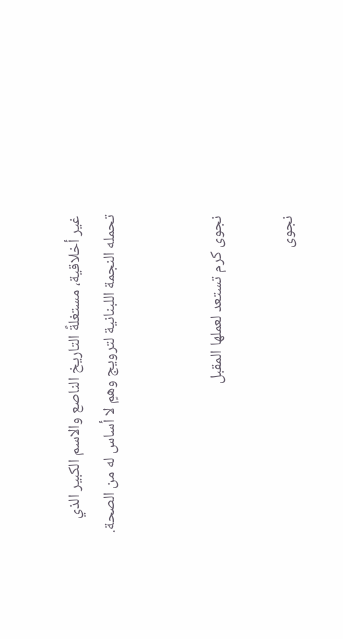غير أخلاقية، مستغلةً التاريخ الناصع والاسم الكبير الذي تحمله النجمة اللبنانية لترويج وهمٍ لا أساس له من الصحة.


نجوى كرم تستعد لعملها المقبل

نجوى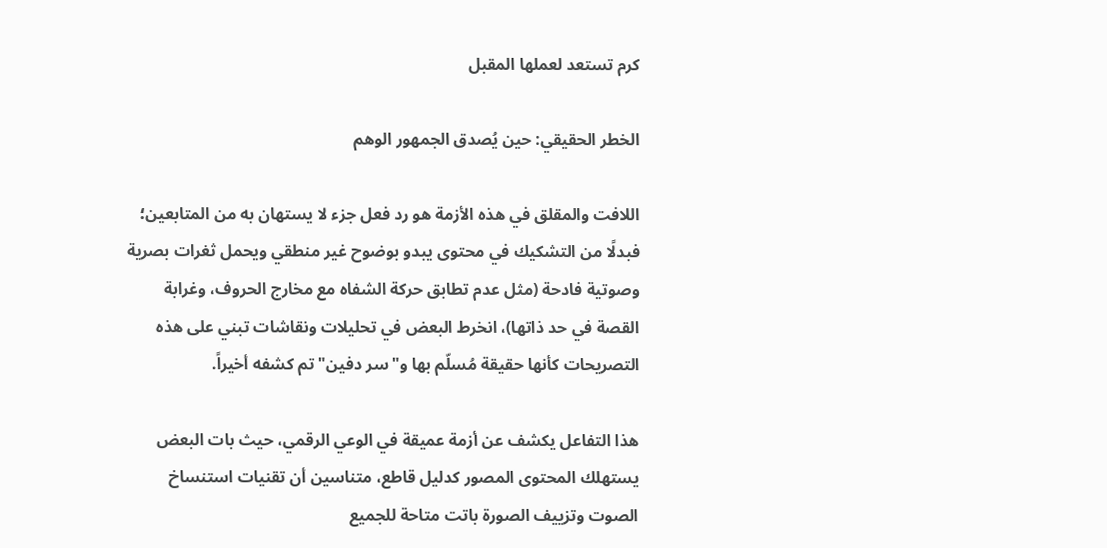كرم تستعد لعملها المقبل

الخطر الحقيقي: حين يُصدق الجمهور الوهم

اللافت والمقلق في هذه الأزمة هو رد فعل جزء لا يستهان به من المتابعين؛ فبدلًا من التشكيك في محتوى يبدو بوضوح غير منطقي ويحمل ثغرات بصرية وصوتية فادحة (مثل عدم تطابق حركة الشفاه مع مخارج الحروف، وغرابة القصة في حد ذاتها)، انخرط البعض في تحليلات ونقاشات تبني على هذه التصريحات كأنها حقيقة مُسلّم بها و"سر دفين" تم كشفه أخيراً.

هذا التفاعل يكشف عن أزمة عميقة في الوعي الرقمي، حيث بات البعض يستهلك المحتوى المصور كدليل قاطع، متناسين أن تقنيات استنساخ الصوت وتزييف الصورة باتت متاحة للجميع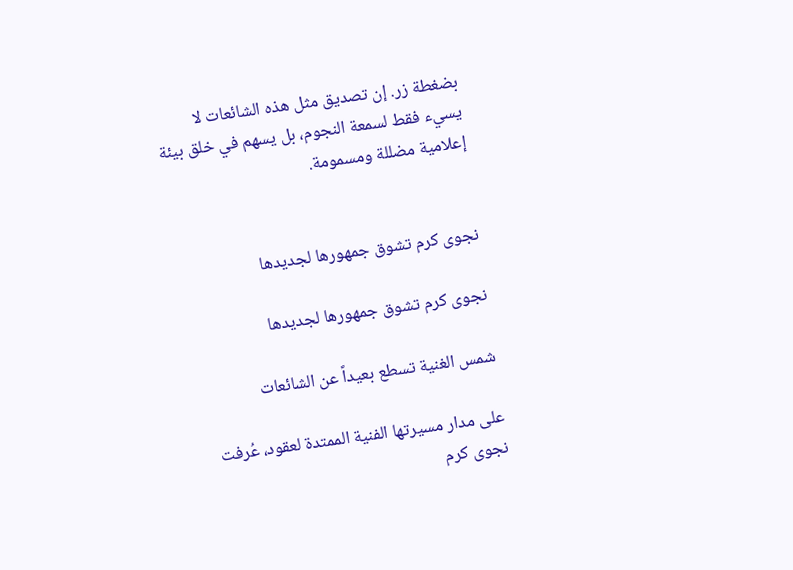بضغطة زر. إن تصديق مثل هذه الشائعات لا يسيء فقط لسمعة النجوم، بل يسهم في خلق بيئة إعلامية مضللة ومسمومة.


نجوى كرم تشوق جمهورها لجديدها

نجوى كرم تشوق جمهورها لجديدها

شمس الغنية تسطع بعيداً عن الشائعات

على مدار مسيرتها الفنية الممتدة لعقود، عُرفت نجوى كرم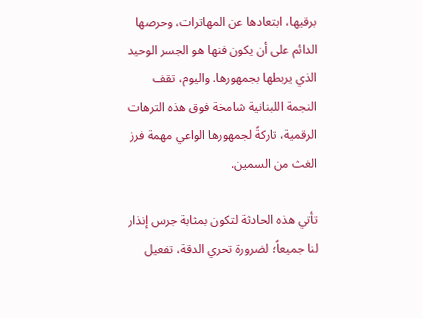برقيها، ابتعادها عن المهاترات، وحرصها الدائم على أن يكون فنها هو الجسر الوحيد الذي يربطها بجمهورها. واليوم، تقف النجمة اللبنانية شامخة فوق هذه الترهات الرقمية، تاركةً لجمهورها الواعي مهمة فرز الغث من السمين.

تأتي هذه الحادثة لتكون بمثابة جرس إنذار لنا جميعاً؛ لضرورة تحري الدقة، تفعيل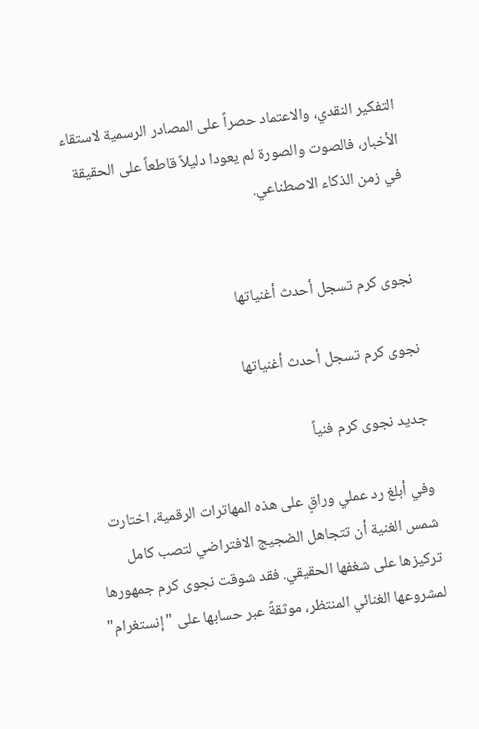التفكير النقدي، والاعتماد حصراً على المصادر الرسمية لاستقاء الأخبار، فالصوت والصورة لم يعودا دليلاً قاطعاً على الحقيقة في زمن الذكاء الاصطناعي.


نجوى كرم تسجل أحدث أغنياتها

نجوى كرم تسجل أحدث أغنياتها

جديد نجوى كرم فنياً

وفي أبلغ رد عملي وراقٍ على هذه المهاترات الرقمية، اختارت شمس الغنية أن تتجاهل الضجيج الافتراضي لتصب كامل تركيزها على شغفها الحقيقي. فقد شوقت نجوى كرم جمهورها لمشروعها الغنائي المنتظر، موثقةً عبر حسابها على "إنستغرام"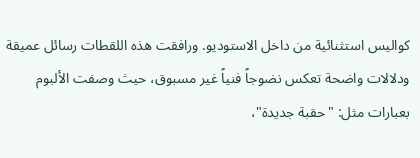كواليس استثنائية من داخل الاستوديو. ورافقت هذه اللقطات رسائل عميقة ودلالات واضحة تعكس نضوجاً فنياً غير مسبوق، حيث وصفت الألبوم بعبارات مثل: "حقبة جديدة"،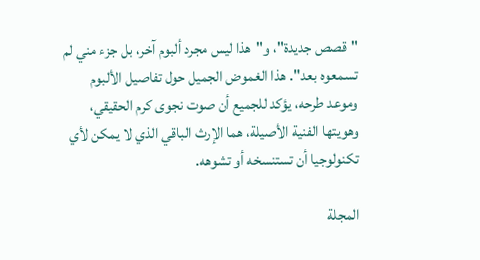"قصص جديدة"، و"هذا ليس مجرد ألبوم آخر، بل جزء مني لم تسمعوه بعد". هذا الغموض الجميل حول تفاصيل الألبوم وموعد طرحه، يؤكد للجميع أن صوت نجوى كرم الحقيقي، وهويتها الفنية الأصيلة، هما الإرث الباقي الذي لا يمكن لأي تكنولوجيا أن تستنسخه أو تشوهه.

المجلة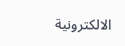الالكترونية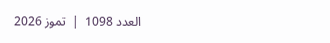العدد 1098  |  تموز 2026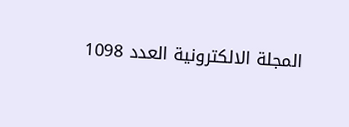المجلة الالكترونية العدد 1098